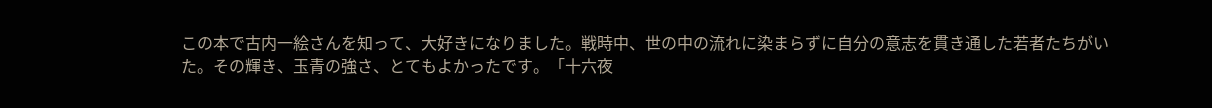この本で古内一絵さんを知って、大好きになりました。戦時中、世の中の流れに染まらずに自分の意志を貫き通した若者たちがいた。その輝き、玉青の強さ、とてもよかったです。「十六夜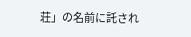荘」の名前に託され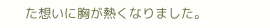た想いに胸が熱くなりました。